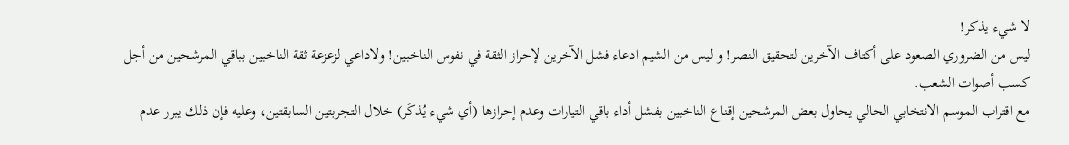لا شيء يذكر!
ليس من الضروري الصعود على أكتاف الآخرين لتحقيق النصر! و ليس من الشيم ادعاء فشل الآخرين لإحراز الثقة في نفوس الناخبين! ولاداعي لزعزعة ثقة الناخبين بباقي المرشحين من أجل كسب أصوات الشعب.
مع اقتراب الموسم الانتخابي الحالي يحاول بعض المرشحين إقناع الناخبين بفشل أداء باقي التيارات وعدم إحرازها (أي شيء يُذكَر) خلال التجربتين السابقتين، وعليه فإن ذلك يبرر عدم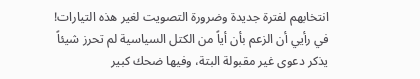انتخابهم لفترة جديدة وضرورة التصويت لغير هذه التيارات!
في رأيي أن الزعم بأن أياً من الكتل السياسية لم تحرز شيئاً يذكر دعوى غير مقبولة البتة، وفيها ضحك كبير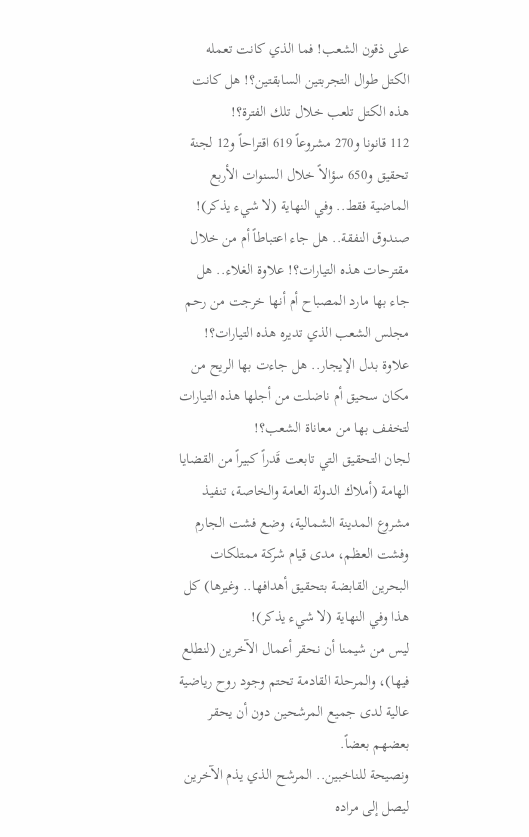على ذقون الشعب! فما الذي كانت تعمله الكتل طوال التجربتين السابقتين؟! هل كانت هذه الكتل تلعب خلال تلك الفترة؟!
112 قانونا و270 مشروعاً 619 اقتراحاً و12 لجنة تحقيق و650 سؤالاً خلال السنوات الأربع الماضية فقط.. وفي النهاية (لا شيء يذكر)!
صندوق النفقة.. هل جاء اعتباطاً أم من خلال مقترحات هذه التيارات؟! علاوة الغلاء.. هل جاء بها مارد المصباح أم أنها خرجت من رحم مجلس الشعب الذي تديره هذه التيارات؟!
علاوة بدل الإيجار.. هل جاءت بها الريح من مكان سحيق أم ناضلت من أجلها هذه التيارات لتخفف بها من معاناة الشعب؟!
لجان التحقيق التي تابعت قَدراً كبيراً من القضايا الهامة (أملاك الدولة العامة والخاصة، تنفيذ مشروع المدينة الشمالية، وضع فشت الجارم وفشت العظم، مدى قيام شركة ممتلكات البحرين القابضة بتحقيق أهدافها.. وغيرها) كل هذا وفي النهاية (لا شيء يذكر)!
ليس من شيمنا أن نحقر أعمال الآخرين (لنطلع فيها)، والمرحلة القادمة تحتم وجود روح رياضية عالية لدى جميع المرشحين دون أن يحقر بعضهم بعضاً.
ونصيحة للناخبين.. المرشح الذي يذم الآخرين ليصل إلى مراده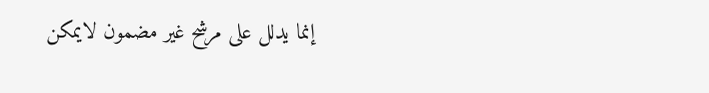إنما يدلل على مرشح غير مضمون لايمكن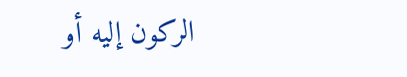الركون إليه أو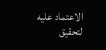الاعتماد عليه لتحقيق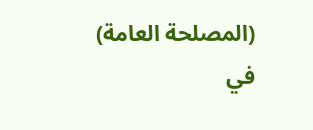(المصلحة العامة) في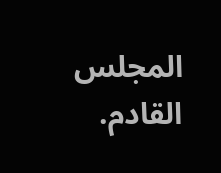المجلس القادم.